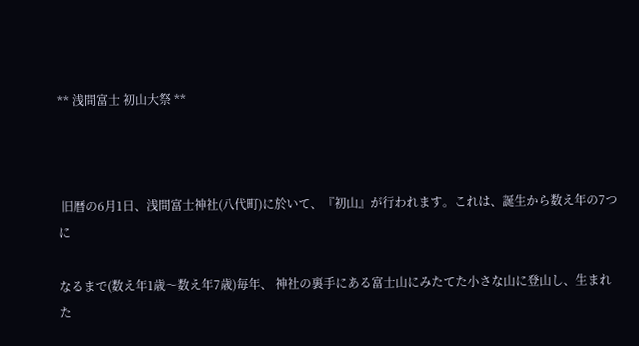** 浅間富士 初山大祭 **



 旧暦の6月1日、浅間富士神社(八代町)に於いて、『初山』が行われます。これは、誕生から数え年の7つに

なるまで(数え年1歳〜数え年7歳)毎年、 神社の裏手にある富士山にみたてた小さな山に登山し、生まれた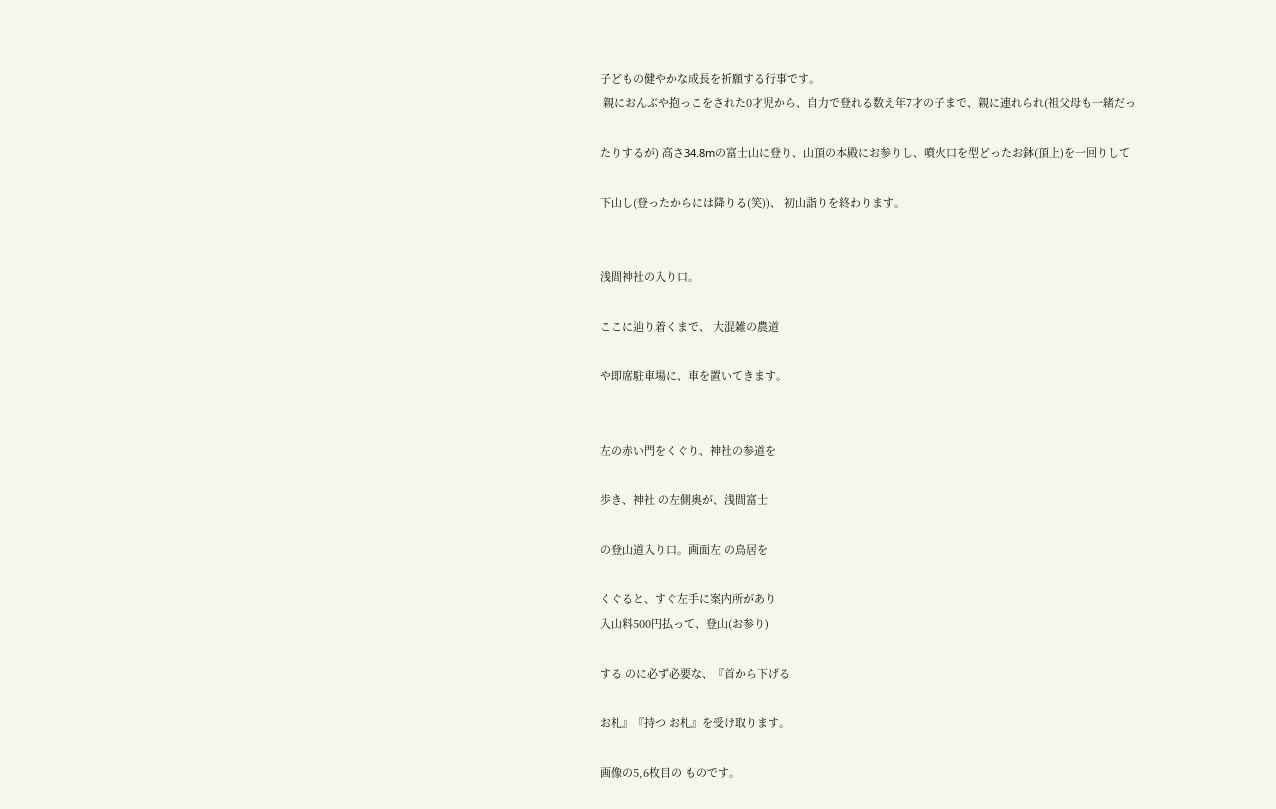子どもの健やかな成長を祈願する行事です。
 親におんぶや抱っこをされた0才児から、自力で登れる数え年7才の子まで、親に連れられ(祖父母も一緒だっ

たりするが) 高さ34.8mの富士山に登り、山頂の本殿にお参りし、噴火口を型どったお鉢(頂上)を一回りして

下山し(登ったからには降りる(笑))、 初山詣りを終わります。


浅間神社の入り口。

ここに辿り着くまで、 大混雑の農道

や即席駐車場に、車を置いてきます。


左の赤い門をくぐり、神社の参道を

歩き、神社 の左側奥が、浅間富士

の登山道入り口。画面左 の鳥居を

くぐると、すぐ左手に案内所があり
入山料500円払って、登山(お参り)

する のに必ず必要な、『首から下げる

お札』『持つ お札』を受け取ります。

画像の5,6枚目の ものです。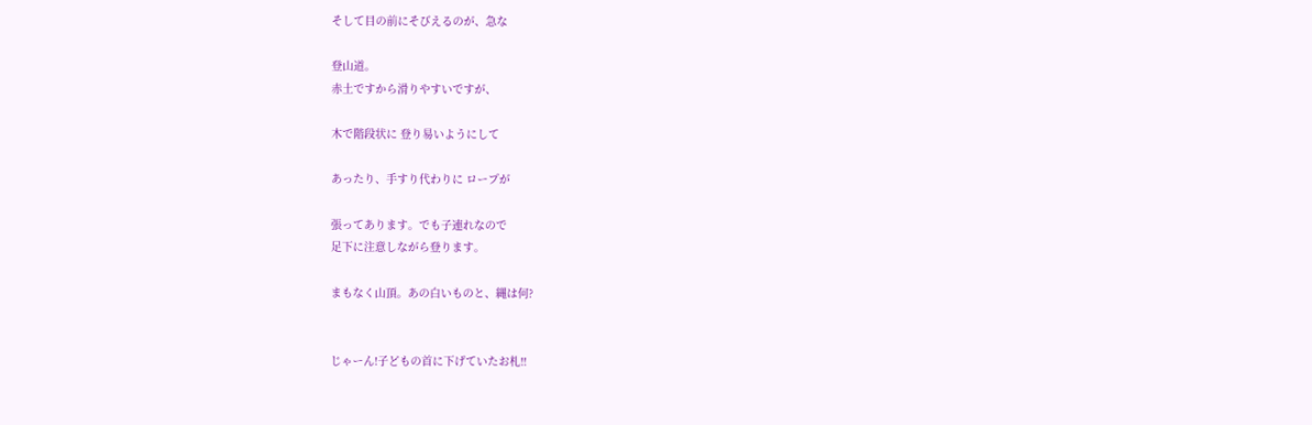そして目の前にそびえるのが、急な

登山道。
赤土ですから滑りやすいですが、

木で階段状に 登り易いようにして

あったり、手すり代わりに ロープが

張ってあります。でも子連れなので
足下に注意しながら登ります。

まもなく山頂。あの白いものと、縄は何?


じゃーん!子どもの首に下げていたお札!!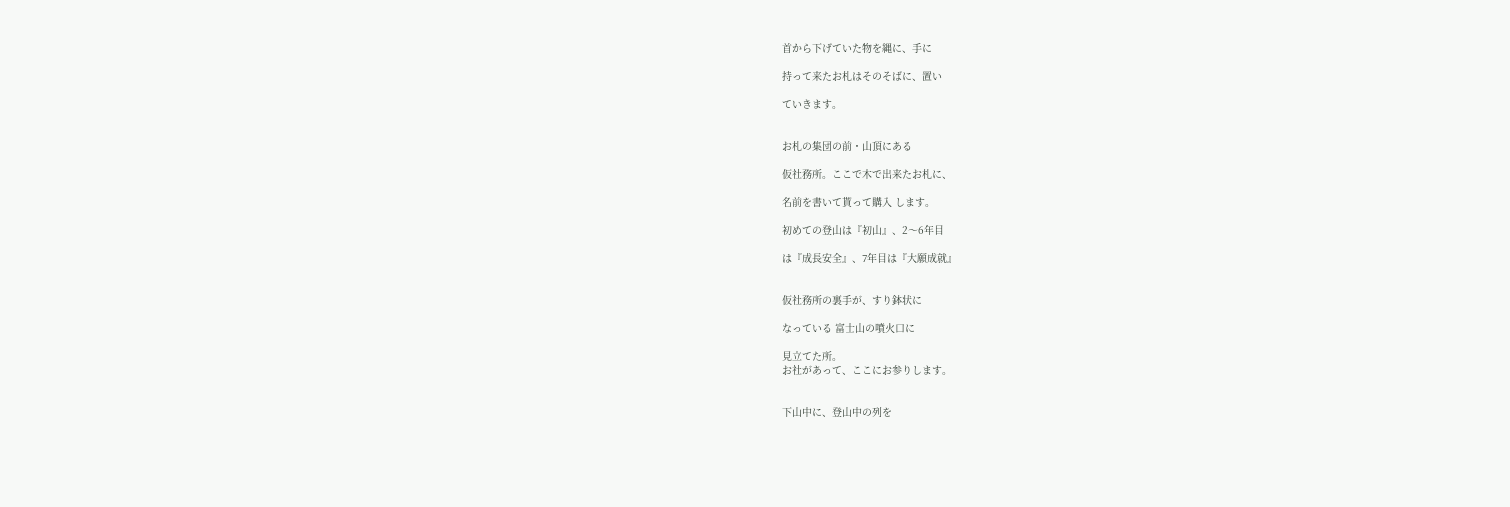首から下げていた物を縄に、手に

持って来たお札はそのそばに、置い

ていきます。


お札の集団の前・山頂にある

仮社務所。ここで木で出来たお札に、

名前を書いて貰って購入 します。

初めての登山は『初山』、2〜6年目

は『成長安全』、7年目は『大願成就』


仮社務所の裏手が、すり鉢状に

なっている 富士山の噴火口に

見立てた所。
お社があって、ここにお参りします。


下山中に、登山中の列を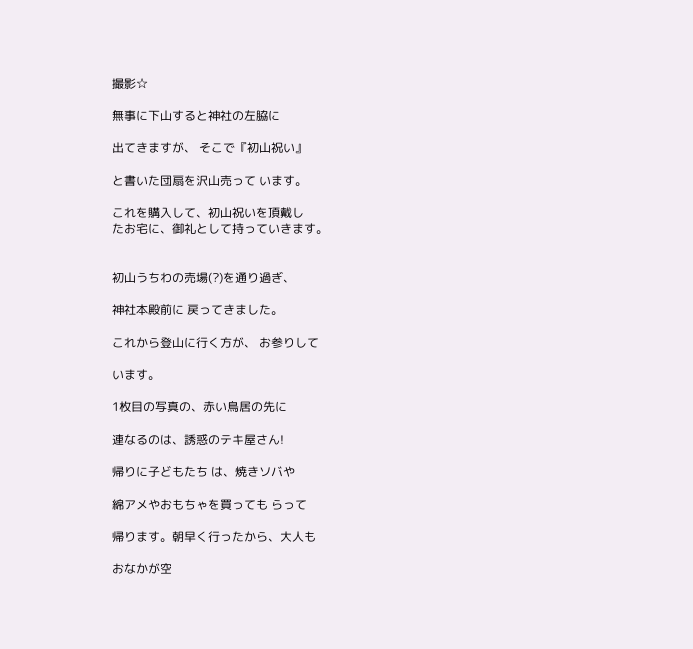撮影☆

無事に下山すると神社の左脇に

出てきますが、 そこで『初山祝い』

と書いた団扇を沢山売って います。

これを購入して、初山祝いを頂戴し
たお宅に、御礼として持っていきます。


初山うちわの売場(?)を通り過ぎ、

神社本殿前に 戻ってきました。

これから登山に行く方が、 お参りして

います。

1枚目の写真の、赤い鳥居の先に

連なるのは、誘惑のテキ屋さん!

帰りに子どもたち は、焼きソバや

綿アメやおもちゃを買っても らって

帰ります。朝早く行ったから、大人も

おなかが空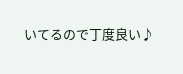いてるので丁度良い♪